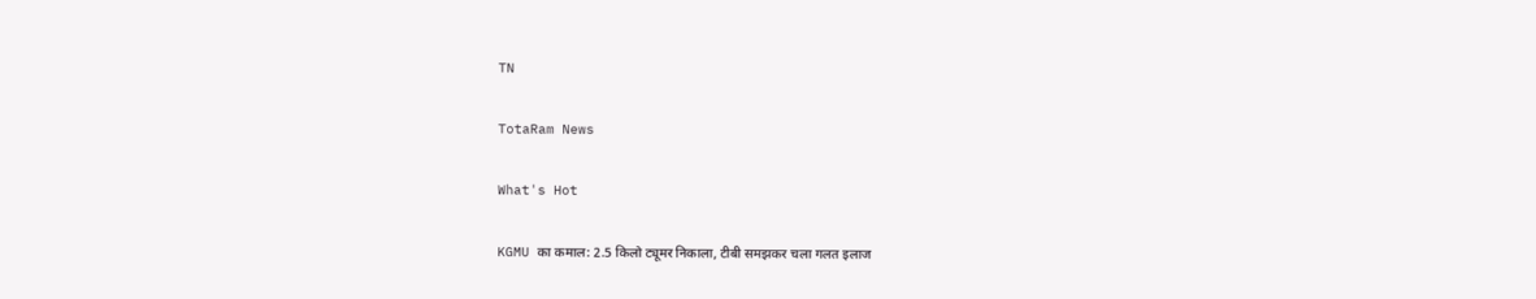TN

TotaRam News

What's Hot

KGMU का कमाल: 2.5 किलो ट्यूमर निकाला, टीबी समझकर चला गलत इलाज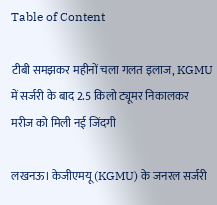Table of Content

टीबी समझकर महीनों चला गलत इलाज, KGMU में सर्जरी के बाद 2.5 किलो ट्यूमर निकालकर मरीज को मिली नई जिंदगी

लखनऊ। केजीएमयू (KGMU) के जनरल सर्जरी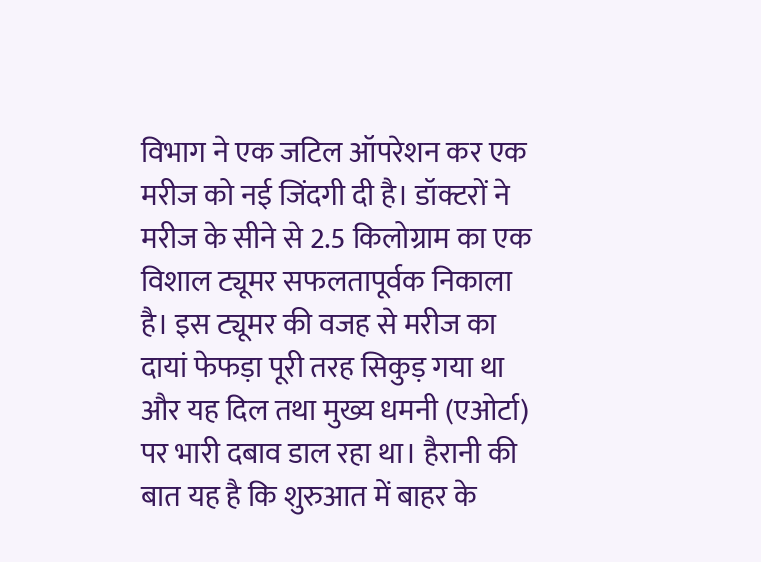विभाग ने एक जटिल ऑपरेशन कर एक मरीज को नई जिंदगी दी है। डॉक्टरों ने मरीज के सीने से 2.5 किलोग्राम का एक विशाल ट्यूमर सफलतापूर्वक निकाला है। इस ट्यूमर की वजह से मरीज का दायां फेफड़ा पूरी तरह सिकुड़ गया था और यह दिल तथा मुख्य धमनी (एओर्टा) पर भारी दबाव डाल रहा था। हैरानी की बात यह है कि शुरुआत में बाहर के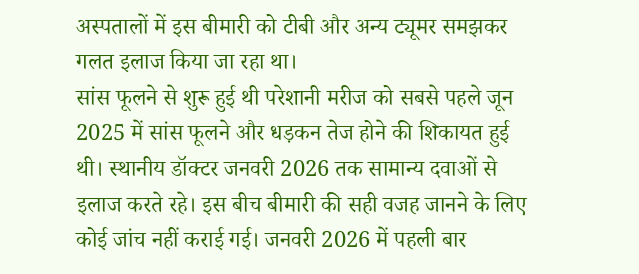अस्पतालों में इस बीमारी को टीबी और अन्य ट्यूमर समझकर गलत इलाज किया जा रहा था।
सांस फूलने से शुरू हुई थी परेशानी मरीज को सबसे पहले जून 2025 में सांस फूलने और धड़कन तेज होने की शिकायत हुई थी। स्थानीय डॉक्टर जनवरी 2026 तक सामान्य दवाओं से इलाज करते रहे। इस बीच बीमारी की सही वजह जानने के लिए कोई जांच नहीं कराई गई। जनवरी 2026 में पहली बार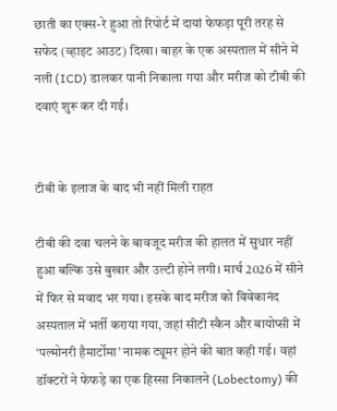छाती का एक्स-रे हुआ तो रिपोर्ट में दायां फेफड़ा पूरी तरह से सफेद (व्हाइट आउट) दिखा। बाहर के एक अस्पताल में सीने में नली (ICD) डालकर पानी निकाला गया और मरीज को टीबी की दवाएं शुरू कर दी गईं।


टीबी के इलाज के बाद भी नहीं मिली राहत

टीबी की दवा चलने के बावजूद मरीज की हालत में सुधार नहीं हुआ बल्कि उसे बुखार और उल्टी होने लगी। मार्च 2026 में सीने में फिर से मवाद भर गया। इसके बाद मरीज को विवेकानंद अस्पताल में भर्ती कराया गया, जहां सीटी स्कैन और बायोप्सी में ‘पल्मोनरी हैमार्टोमा’ नामक ट्यूमर होने की बात कही गई। वहां डॉक्टरों ने फेफड़े का एक हिस्सा निकालने (Lobectomy) की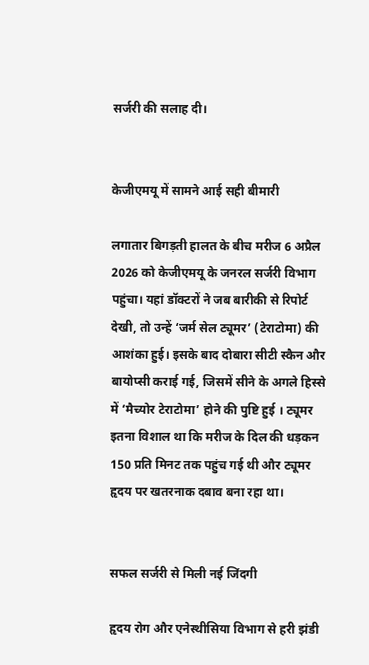सर्जरी की सलाह दी।


केजीएमयू में सामने आई सही बीमारी

लगातार बिगड़ती हालत के बीच मरीज 6 अप्रैल 2026 को केजीएमयू के जनरल सर्जरी विभाग पहुंचा। यहां डॉक्टरों ने जब बारीकी से रिपोर्ट देखी, तो उन्हें ‘जर्म सेल ट्यूमर’ (टेराटोमा) की आशंका हुई। इसके बाद दोबारा सीटी स्कैन और बायोप्सी कराई गई, जिसमें सीने के अगले हिस्से में ‘मैच्योर टेराटोमा’ होने की पुष्टि हुई । ट्यूमर इतना विशाल था कि मरीज के दिल की धड़कन 150 प्रति मिनट तक पहुंच गई थी और ट्यूमर हृदय पर खतरनाक दबाव बना रहा था।


सफल सर्जरी से मिली नई जिंदगी

हृदय रोग और एनेस्थीसिया विभाग से हरी झंडी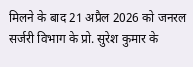मिलने के बाद 21 अप्रैल 2026 को जनरल सर्जरी विभाग के प्रो. सुरेश कुमार के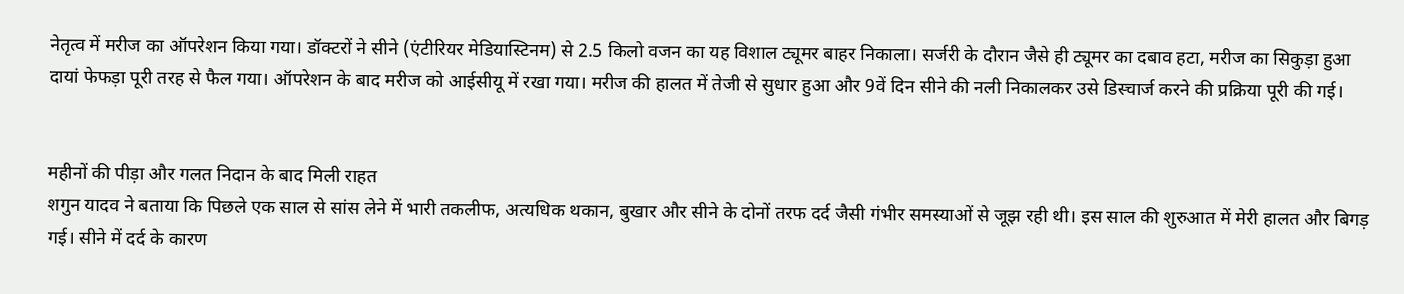नेतृत्व में मरीज का ऑपरेशन किया गया। डॉक्टरों ने सीने (एंटीरियर मेडियास्टिनम) से 2.5 किलो वजन का यह विशाल ट्यूमर बाहर निकाला। सर्जरी के दौरान जैसे ही ट्यूमर का दबाव हटा, मरीज का सिकुड़ा हुआ दायां फेफड़ा पूरी तरह से फैल गया। ऑपरेशन के बाद मरीज को आईसीयू में रखा गया। मरीज की हालत में तेजी से सुधार हुआ और 9वें दिन सीने की नली निकालकर उसे डिस्चार्ज करने की प्रक्रिया पूरी की गई।


महीनों की पीड़ा और गलत निदान के बाद मिली राहत
शगुन यादव ने बताया कि पिछले एक साल से सांस लेने में भारी तकलीफ, अत्यधिक थकान, बुखार और सीने के दोनों तरफ दर्द जैसी गंभीर समस्याओं से जूझ रही थी। इस साल की शुरुआत में मेरी हालत और बिगड़ गई। सीने में दर्द के कारण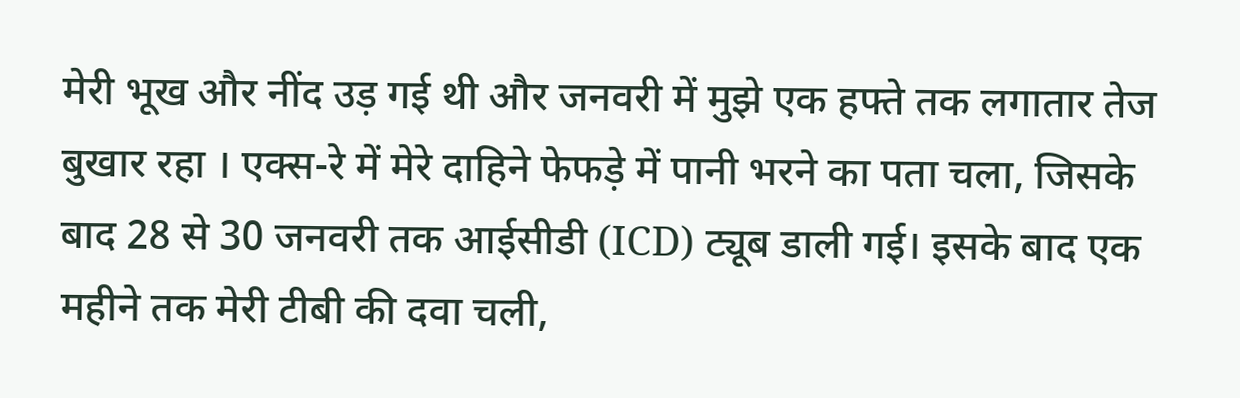मेरी भूख और नींद उड़ गई थी और जनवरी में मुझे एक हफ्ते तक लगातार तेज बुखार रहा । एक्स-रे में मेरे दाहिने फेफड़े में पानी भरने का पता चला, जिसके बाद 28 से 30 जनवरी तक आईसीडी (ICD) ट्यूब डाली गई। इसके बाद एक महीने तक मेरी टीबी की दवा चली,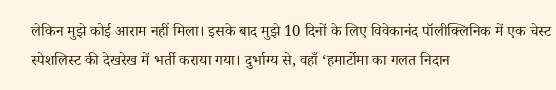लेकिन मुझे कोई आराम नहीं मिला। इसके बाद मुझे 10 दिनों के लिए विवेकानंद पॉलीक्लिनिक में एक चेस्ट स्पेशलिस्ट की देखरेख में भर्ती कराया गया। दुर्भाग्य से, वहाँ ‘हमार्टोमा का गलत निदान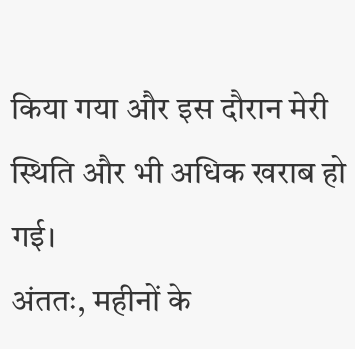किया गया और इस दौरान मेरी स्थिति और भी अधिक खराब हो गई।
अंततः, महीनों के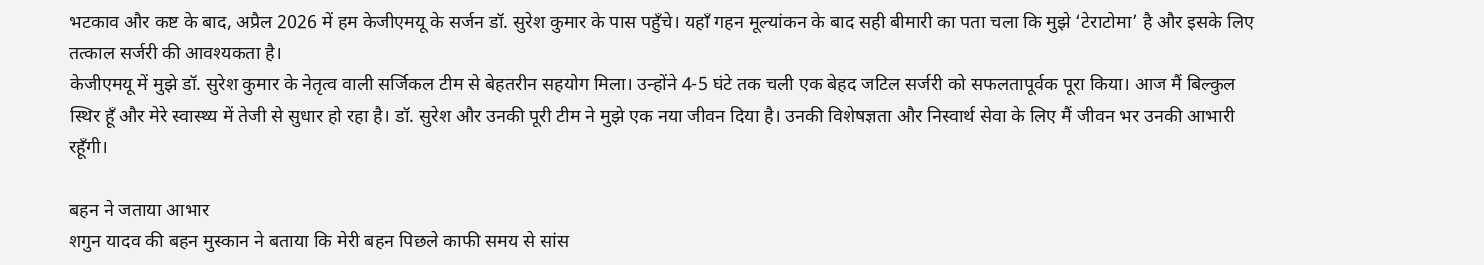भटकाव और कष्ट के बाद, अप्रैल 2026 में हम केजीएमयू के सर्जन डॉ. सुरेश कुमार के पास पहुँचे। यहाँ गहन मूल्यांकन के बाद सही बीमारी का पता चला कि मुझे ‘टेराटोमा’ है और इसके लिए तत्काल सर्जरी की आवश्यकता है।
केजीएमयू में मुझे डॉ. सुरेश कुमार के नेतृत्व वाली सर्जिकल टीम से बेहतरीन सहयोग मिला। उन्होंने 4-5 घंटे तक चली एक बेहद जटिल सर्जरी को सफलतापूर्वक पूरा किया। आज मैं बिल्कुल स्थिर हूँ और मेरे स्वास्थ्य में तेजी से सुधार हो रहा है। डॉ. सुरेश और उनकी पूरी टीम ने मुझे एक नया जीवन दिया है। उनकी विशेषज्ञता और निस्वार्थ सेवा के लिए मैं जीवन भर उनकी आभारी रहूँगी।

बहन ने जताया आभार
शगुन यादव की बहन मुस्कान ने बताया कि मेरी बहन पिछले काफी समय से सांस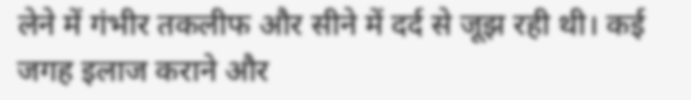लेने में गंभीर तकलीफ और सीने में दर्द से जूझ रही थी। कई जगह इलाज कराने और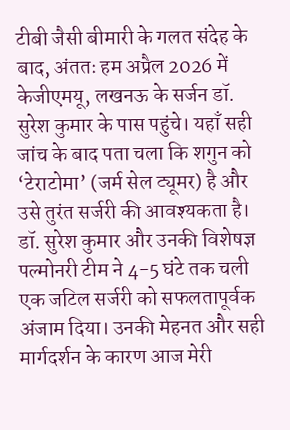टीबी जैसी बीमारी के गलत संदेह के बाद, अंततः हम अप्रैल 2026 में केजीएमयू, लखनऊ के सर्जन डॉ. सुरेश कुमार के पास पहुंचे। यहाँ सही जांच के बाद पता चला कि शगुन को ‘टेराटोमा’ (जर्म सेल ट्यूमर) है और उसे तुरंत सर्जरी की आवश्यकता है।
डॉ. सुरेश कुमार और उनकी विशेषज्ञ पल्मोनरी टीम ने 4-5 घंटे तक चली एक जटिल सर्जरी को सफलतापूर्वक अंजाम दिया। उनकी मेहनत और सही मार्गदर्शन के कारण आज मेरी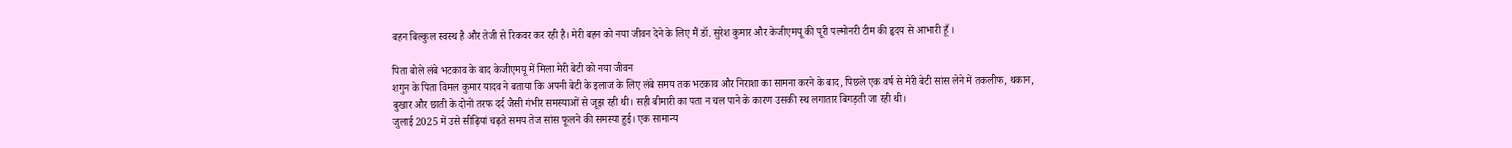बहन बिल्कुल स्वस्थ है और तेजी से रिकवर कर रही है। मेरी बहन को नया जीवन देने के लिए मैं डॉ. सुरेश कुमार और केजीएमयू की पूरी पल्मोनरी टीम की हृदय से आभारी हूँ ।

पिता बोले लंबे भटकाव के बाद केजीएमयू में मिला मेरी बेटी को नया जीवन
शगुन के पिता विमल कुमार यादव ने बताया कि अपनी बेटी के इलाज के लिए लंबे समय तक भटकाव और निराशा का सामना करने के बाद, पिछले एक वर्ष से मेरी बेटी सांस लेने में तकलीफ, थकान, बुखार और छाती के दोनों तरफ दर्द जैसी गंभीर समस्याओं से जूझ रही थी। सही बीमारी का पता न चल पाने के कारण उसकी स्थ लगातार बिगड़ती जा रही थी।
जुलाई 2025 में उसे सीढ़ियां चढ़ते समय तेज सांस फूलने की समस्या हुई। एक सामान्य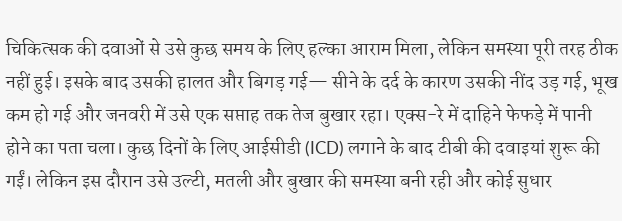चिकित्सक की दवाओं से उसे कुछ समय के लिए हल्का आराम मिला, लेकिन समस्या पूरी तरह ठीक नहीं हुई। इसके बाद उसकी हालत और बिगड़ गई— सीने के दर्द के कारण उसकी नींद उड़ गई, भूख कम हो गई और जनवरी में उसे एक सप्ताह तक तेज बुखार रहा। एक्स-रे में दाहिने फेफड़े में पानी होने का पता चला। कुछ दिनों के लिए आईसीडी (ICD) लगाने के बाद टीबी की दवाइयां शुरू की गईं। लेकिन इस दौरान उसे उल्टी, मतली और बुखार की समस्या बनी रही और कोई सुधार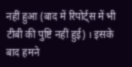नहीं हुआ (बाद में रिपोर्ट्स में भी टीबी की पुष्टि नहीं हुई) । इसके बाद हमने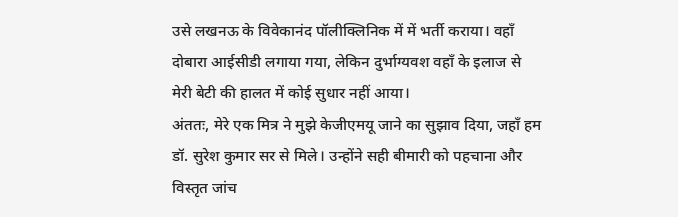उसे लखनऊ के विवेकानंद पॉलीक्लिनिक में में भर्ती कराया। वहाँ दोबारा आईसीडी लगाया गया, लेकिन दुर्भाग्यवश वहाँ के इलाज से मेरी बेटी की हालत में कोई सुधार नहीं आया।
अंततः, मेरे एक मित्र ने मुझे केजीएमयू जाने का सुझाव दिया, जहाँ हम डॉ. सुरेश कुमार सर से मिले। उन्होंने सही बीमारी को पहचाना और विस्तृत जांच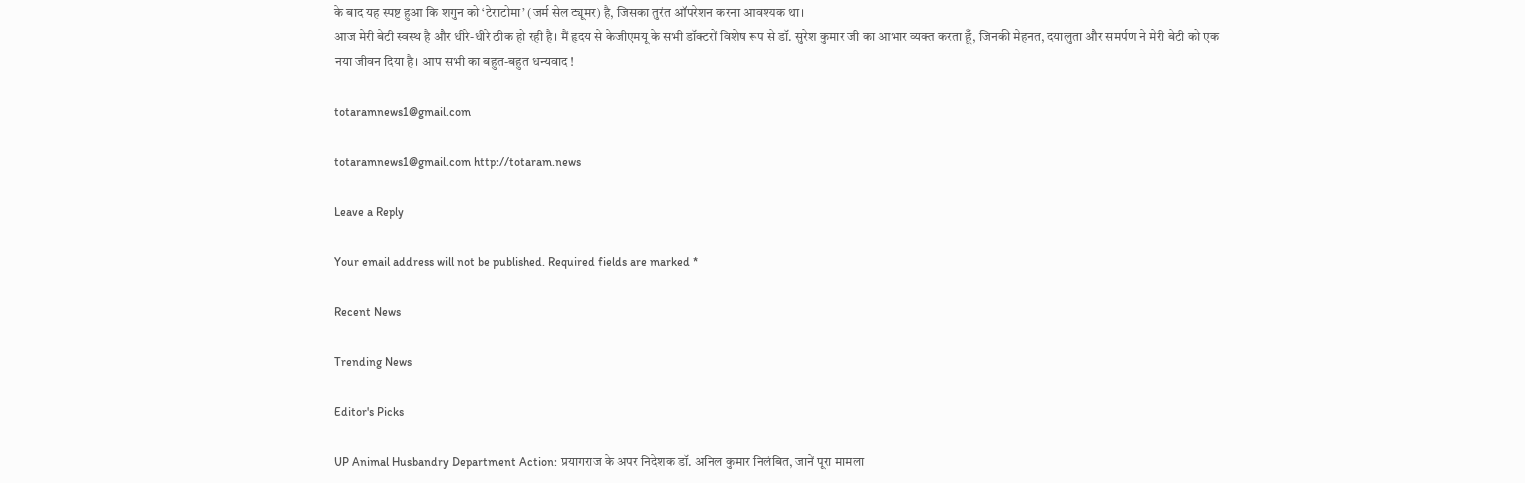के बाद यह स्पष्ट हुआ कि शगुन को ‘टेराटोमा’ (जर्म सेल ट्यूमर) है, जिसका तुरंत ऑपरेशन करना आवश्यक था।
आज मेरी बेटी स्वस्थ है और धीरे-धीरे ठीक हो रही है। मैं हृदय से केजीएमयू के सभी डॉक्टरों विशेष रूप से डॉ. सुरेश कुमार जी का आभार व्यक्त करता हूँ, जिनकी मेहनत, दयालुता और समर्पण ने मेरी बेटी को एक नया जीवन दिया है। आप सभी का बहुत-बहुत धन्यवाद !

totaramnews1@gmail.com

totaramnews1@gmail.com http://totaram.news

Leave a Reply

Your email address will not be published. Required fields are marked *

Recent News

Trending News

Editor's Picks

UP Animal Husbandry Department Action: प्रयागराज के अपर निदेशक डॉ. अनिल कुमार निलंबित, जानें पूरा मामला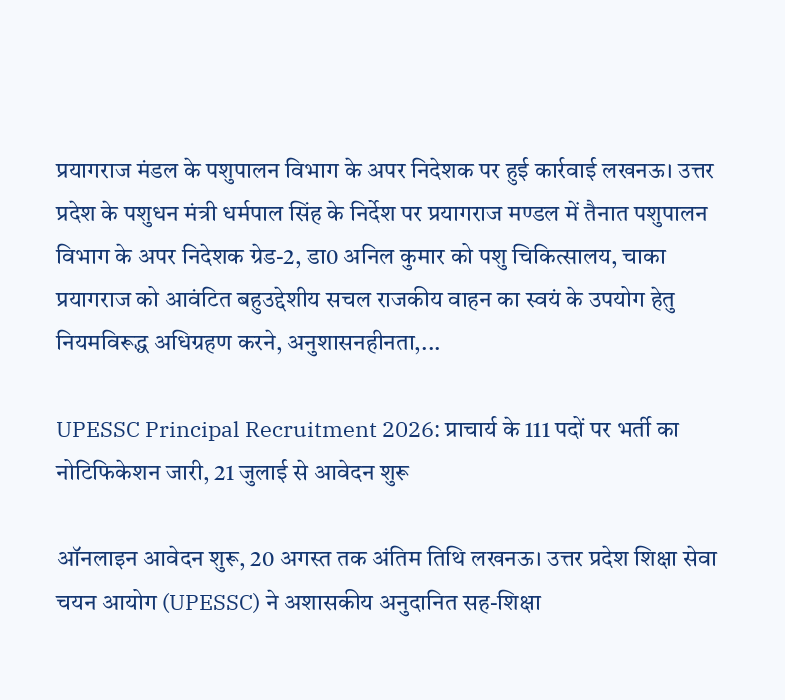प्रयागराज मंडल के पशुपालन विभाग के अपर निदेशक पर हुई कार्रवाई लखनऊ। उत्तर प्रदेश के पशुधन मंत्री धर्मपाल सिंह के निर्देश पर प्रयागराज मण्डल में तैनात पशुपालन विभाग के अपर निदेशक ग्रेड-2, डा0 अनिल कुमार को पशु चिकित्सालय, चाका प्रयागराज को आवंटित बहुउद्देशीय सचल राजकीय वाहन का स्वयं के उपयोग हेतु नियमविरूद्ध अधिग्रहण करने, अनुशासनहीनता,...

UPESSC Principal Recruitment 2026: प्राचार्य के 111 पदों पर भर्ती का नोटिफिकेशन जारी, 21 जुलाई से आवेदन शुरू

ऑनलाइन आवेदन शुरू, 20 अगस्त तक अंतिम तिथि लखनऊ। उत्तर प्रदेश शिक्षा सेवा चयन आयोग (UPESSC) ने अशासकीय अनुदानित सह-शिक्षा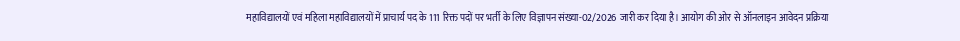महाविद्यालयों एवं महिला महाविद्यालयों में प्राचार्य पद के 111 रिक्त पदों पर भर्ती के लिए विज्ञापन संख्या-02/2026 जारी कर दिया है। आयोग की ओर से ऑनलाइन आवेदन प्रक्रिया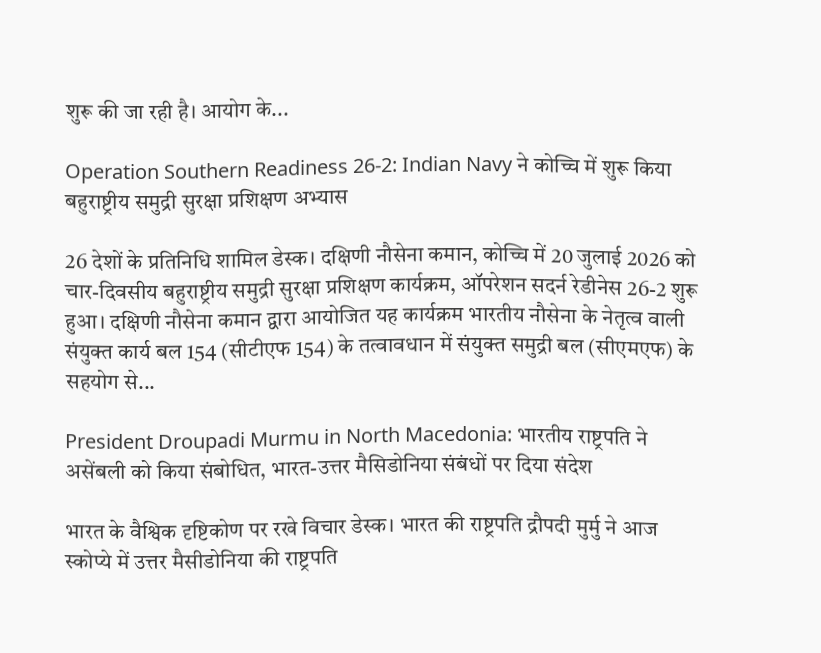शुरू की जा रही है। आयोग के...

Operation Southern Readiness 26-2: Indian Navy ने कोच्चि में शुरू किया बहुराष्ट्रीय समुद्री सुरक्षा प्रशिक्षण अभ्यास

26 देशों के प्रतिनिधि शामिल डेस्क। दक्षिणी नौसेना कमान, कोच्चि में 20 जुलाई 2026 को चार-दिवसीय बहुराष्ट्रीय समुद्री सुरक्षा प्रशिक्षण कार्यक्रम, ऑपरेशन सदर्न रेडीनेस 26-2 शुरू हुआ। दक्षिणी नौसेना कमान द्वारा आयोजित यह कार्यक्रम भारतीय नौसेना के नेतृत्व वाली संयुक्त कार्य बल 154 (सीटीएफ 154) के तत्वावधान में संयुक्त समुद्री बल (सीएमएफ) के सहयोग से...

President Droupadi Murmu in North Macedonia: भारतीय राष्ट्रपति ने असेंबली को किया संबोधित, भारत-उत्तर मैसिडोनिया संबंधों पर दिया संदेश

भारत के वैश्विक दृष्टिकोण पर रखे विचार डेस्क। भारत की राष्ट्रपति द्रौपदी मुर्मु ने आज स्‍कोप्‍ये में उत्तर मैसीडोनिया की राष्ट्रपति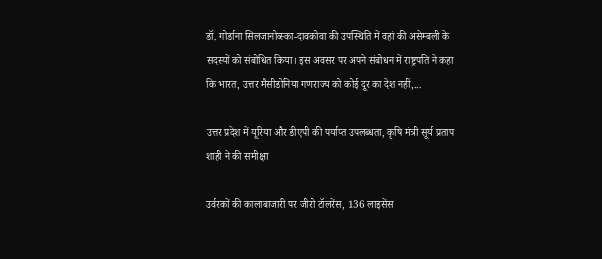डॉ. गोर्डाना सिलजानोव्स्का-दावकोवा की उपस्थिति में वहां की असेम्‍बली के सदस्यों को संबोधित किया। इस अवसर पर अपने संबोधन में राष्ट्रपति ने कहा कि भारत, उत्तर मैसीडोनिया गणराज्य को कोई दूर का देश नहीं,...

उत्तर प्रदेश में यूरिया और डीएपी की पर्याप्त उपलब्धता, कृषि मंत्री सूर्य प्रताप शाही ने की समीक्षा

उर्वरकों की कालाबाजारी पर जीरो टॉलरेंस, 136 लाइसेंस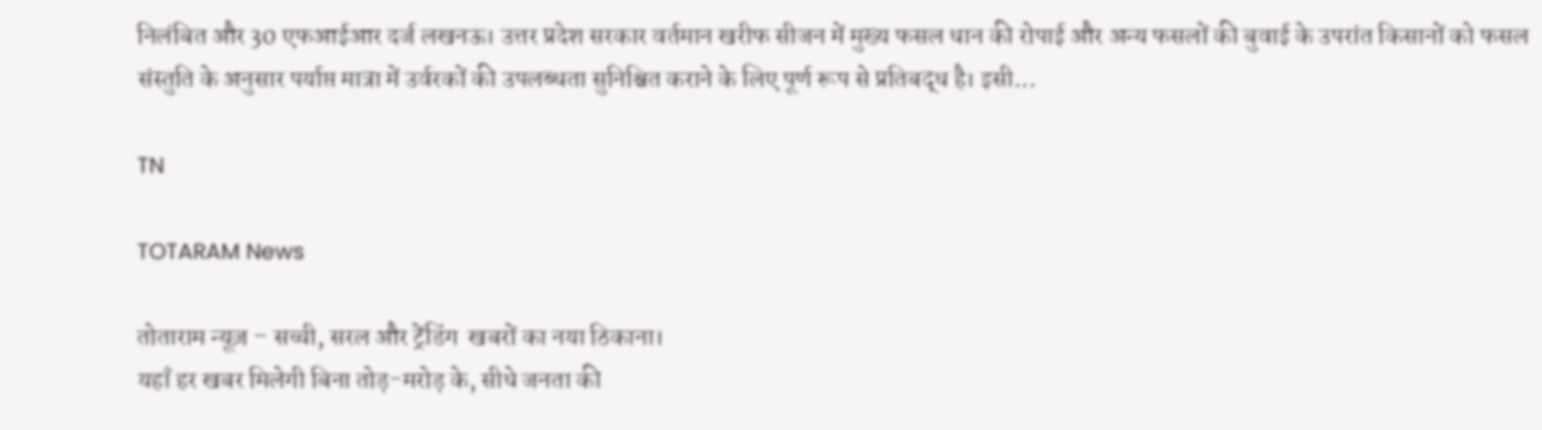निलंबित और 30 एफआईआर दर्ज लखनऊ। उत्तर प्रदेश सरकार वर्तमान खरीफ सीजन में मुख्य फसल धान की रोपाई और अन्य फसलों की बुवाई के उपरांत किसानों को फसल संस्तुति के अनुसार पर्याप्त मात्रा में उर्वरकों की उपलब्धता सुनिश्चित कराने के लिए पूर्ण रूप से प्रतिबद्ध है। इसी...

TN

TOTARAM News

तोताराम न्यूज़ – सच्ची, सरल और ट्रेंडिंग  खबरों का नया ठिकाना।
यहाँ हर खबर मिलेगी बिना तोड़-मरोड़ के, सीधे जनता की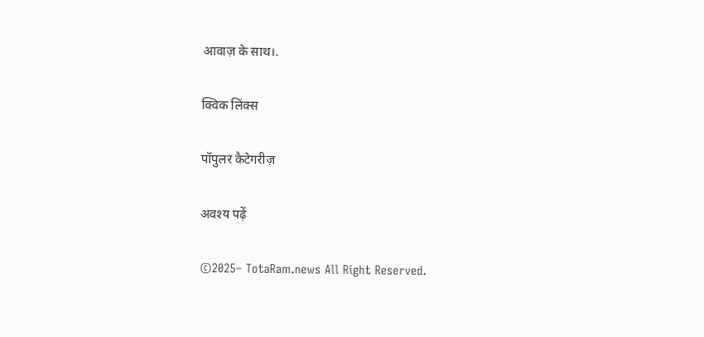आवाज़ के साथ।.

क्विक लिंक्स

पॉपुलर कैटेगरीज़

अवश्य पढ़ें

©2025– TotaRam.news All Right Reserved.